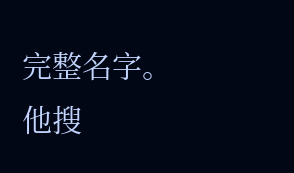完整名字。
他搜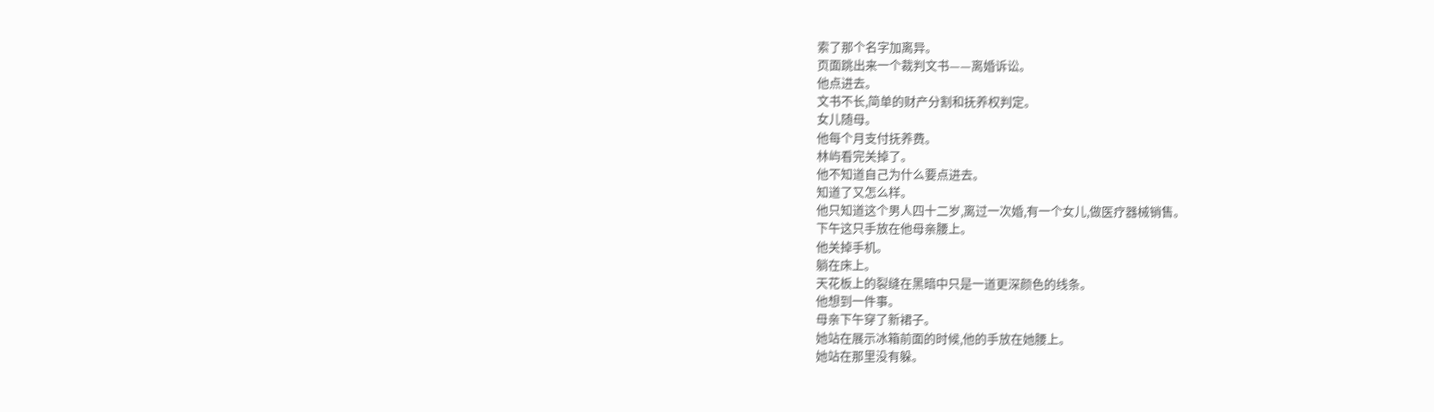索了那个名字加离异。
页面跳出来一个裁判文书——离婚诉讼。
他点进去。
文书不长,简单的财产分割和抚养权判定。
女儿随母。
他每个月支付抚养费。
林屿看完关掉了。
他不知道自己为什么要点进去。
知道了又怎么样。
他只知道这个男人四十二岁,离过一次婚,有一个女儿,做医疗器械销售。
下午这只手放在他母亲腰上。
他关掉手机。
躺在床上。
天花板上的裂缝在黑暗中只是一道更深颜色的线条。
他想到一件事。
母亲下午穿了新裙子。
她站在展示冰箱前面的时候,他的手放在她腰上。
她站在那里没有躲。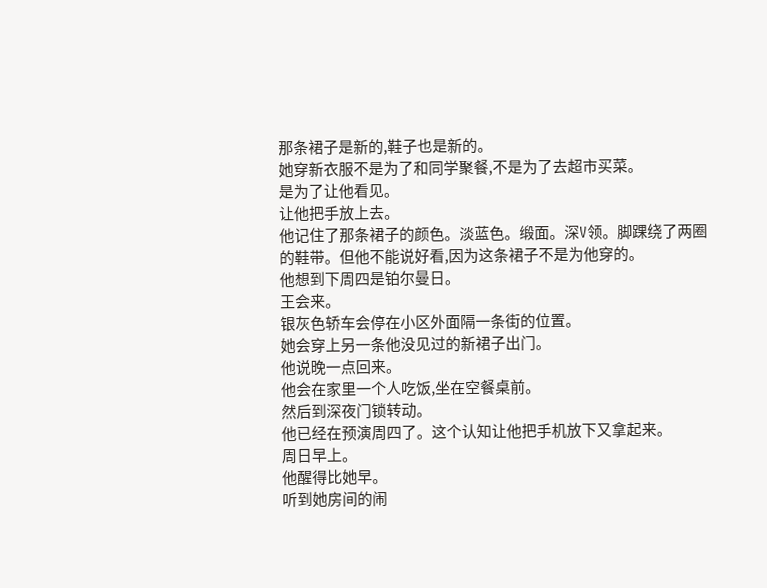那条裙子是新的,鞋子也是新的。
她穿新衣服不是为了和同学聚餐,不是为了去超市买菜。
是为了让他看见。
让他把手放上去。
他记住了那条裙子的颜色。淡蓝色。缎面。深V领。脚踝绕了两圈的鞋带。但他不能说好看,因为这条裙子不是为他穿的。
他想到下周四是铂尔曼日。
王会来。
银灰色轿车会停在小区外面隔一条街的位置。
她会穿上另一条他没见过的新裙子出门。
他说晚一点回来。
他会在家里一个人吃饭,坐在空餐桌前。
然后到深夜门锁转动。
他已经在预演周四了。这个认知让他把手机放下又拿起来。
周日早上。
他醒得比她早。
听到她房间的闹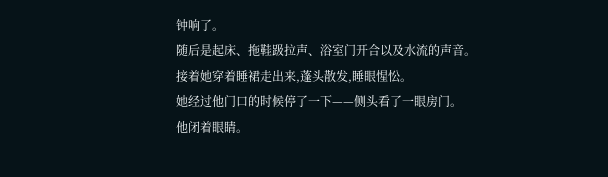钟响了。
随后是起床、拖鞋趿拉声、浴室门开合以及水流的声音。
接着她穿着睡裙走出来,蓬头散发,睡眼惺忪。
她经过他门口的时候停了一下——侧头看了一眼房门。
他闭着眼睛。